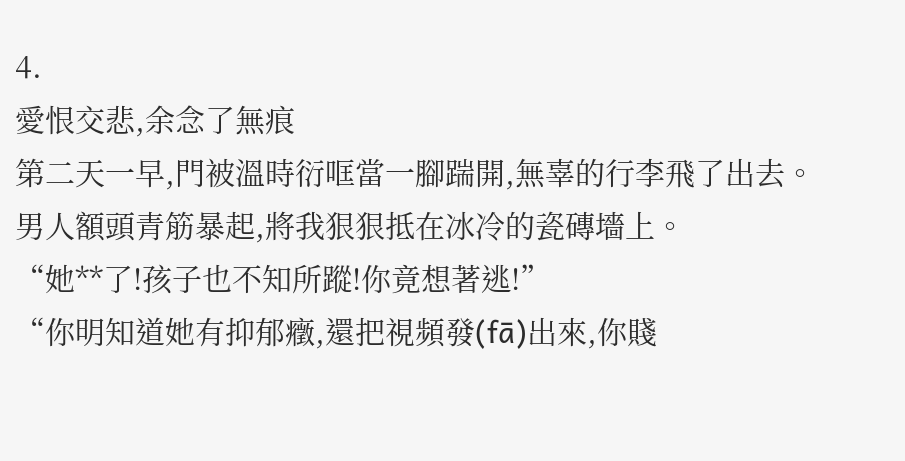4.
愛恨交悲,余念了無痕
第二天一早,門被溫時衍哐當一腳踹開,無辜的行李飛了出去。
男人額頭青筋暴起,將我狠狠抵在冰冷的瓷磚墻上。
“她**了!孩子也不知所蹤!你竟想著逃!”
“你明知道她有抑郁癥,還把視頻發(fā)出來,你賤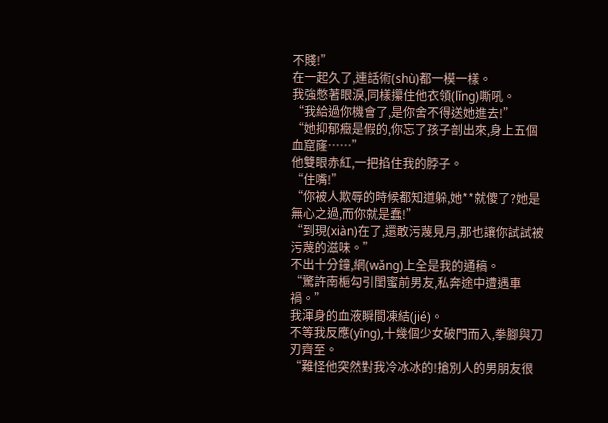不賤!”
在一起久了,連話術(shù)都一模一樣。
我強憋著眼淚,同樣攥住他衣領(lǐng)嘶吼。
“我給過你機會了,是你舍不得送她進去!”
“她抑郁癥是假的,你忘了孩子剖出來,身上五個血窟窿……”
他雙眼赤紅,一把掐住我的脖子。
“住嘴!”
“你被人欺辱的時候都知道躲,她**就傻了?她是無心之過,而你就是蠢!”
“到現(xiàn)在了,還敢污蔑見月,那也讓你試試被污蔑的滋味。”
不出十分鐘,網(wǎng)上全是我的通稿。
“驚許南梔勾引閨蜜前男友,私奔途中遭遇車禍。”
我渾身的血液瞬間凍結(jié)。
不等我反應(yīng),十幾個少女破門而入,拳腳與刀刃齊至。
“難怪他突然對我冷冰冰的!搶別人的男朋友很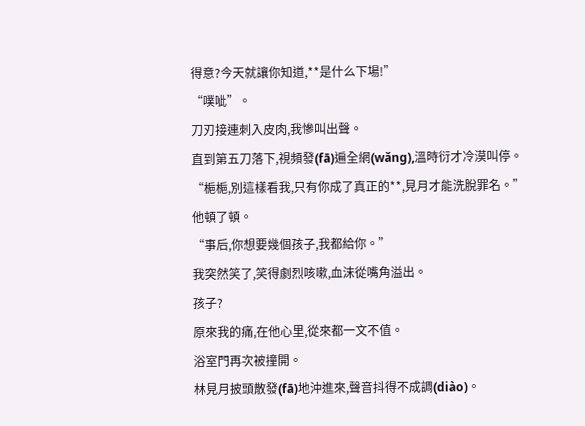得意?今天就讓你知道,**是什么下場!”
“噗呲”。
刀刃接連刺入皮肉,我慘叫出聲。
直到第五刀落下,視頻發(fā)遍全網(wǎng),溫時衍才冷漠叫停。
“梔梔,別這樣看我,只有你成了真正的**,見月才能洗脫罪名。”
他頓了頓。
“事后,你想要幾個孩子,我都給你。”
我突然笑了,笑得劇烈咳嗽,血沫從嘴角溢出。
孩子?
原來我的痛,在他心里,從來都一文不值。
浴室門再次被撞開。
林見月披頭散發(fā)地沖進來,聲音抖得不成調(diào)。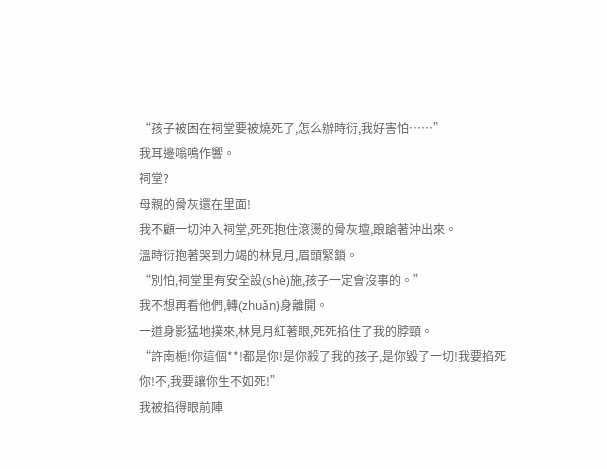“孩子被困在祠堂要被燒死了,怎么辦時衍,我好害怕……”
我耳邊嗡鳴作響。
祠堂?
母親的骨灰還在里面!
我不顧一切沖入祠堂,死死抱住滾燙的骨灰壇,踉蹌著沖出來。
溫時衍抱著哭到力竭的林見月,眉頭緊鎖。
“別怕,祠堂里有安全設(shè)施,孩子一定會沒事的。”
我不想再看他們,轉(zhuǎn)身離開。
一道身影猛地撲來,林見月紅著眼,死死掐住了我的脖頸。
“許南梔!你這個**!都是你!是你殺了我的孩子,是你毀了一切!我要掐死你!不,我要讓你生不如死!”
我被掐得眼前陣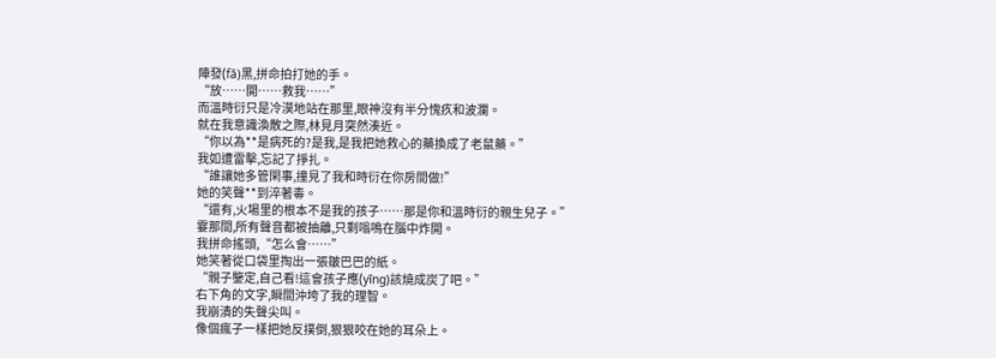陣發(fā)黑,拼命拍打她的手。
“放……開……救我……”
而溫時衍只是冷漠地站在那里,眼神沒有半分愧疚和波瀾。
就在我意識渙散之際,林見月突然湊近。
“你以為**是病死的?是我,是我把她救心的藥換成了老鼠藥。”
我如遭雷擊,忘記了掙扎。
“誰讓她多管閑事,撞見了我和時衍在你房間做!”
她的笑聲**到淬著毒。
“還有,火場里的根本不是我的孩子……那是你和溫時衍的親生兒子。”
霎那間,所有聲音都被抽離,只剩嗡鳴在腦中炸開。
我拼命搖頭,“怎么會……”
她笑著從口袋里掏出一張皺巴巴的紙。
“親子鑒定,自己看!這會孩子應(yīng)該燒成炭了吧。”
右下角的文字,瞬間沖垮了我的理智。
我崩潰的失聲尖叫。
像個瘋子一樣把她反撲倒,狠狠咬在她的耳朵上。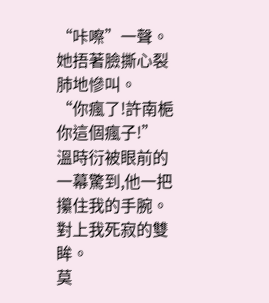“咔嚓”一聲。
她捂著臉撕心裂肺地慘叫。
“你瘋了!許南梔你這個瘋子!”
溫時衍被眼前的一幕驚到,他一把攥住我的手腕。
對上我死寂的雙眸。
莫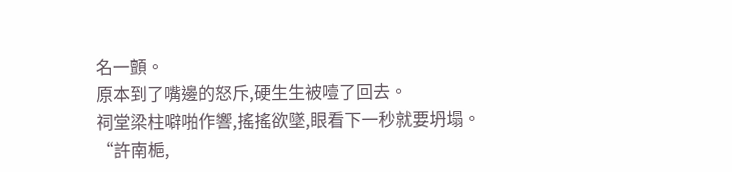名一顫。
原本到了嘴邊的怒斥,硬生生被噎了回去。
祠堂梁柱噼啪作響,搖搖欲墜,眼看下一秒就要坍塌。
“許南梔,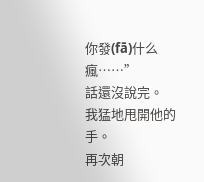你發(fā)什么瘋……”
話還沒說完。
我猛地甩開他的手。
再次朝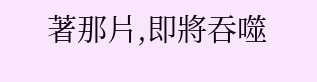著那片,即將吞噬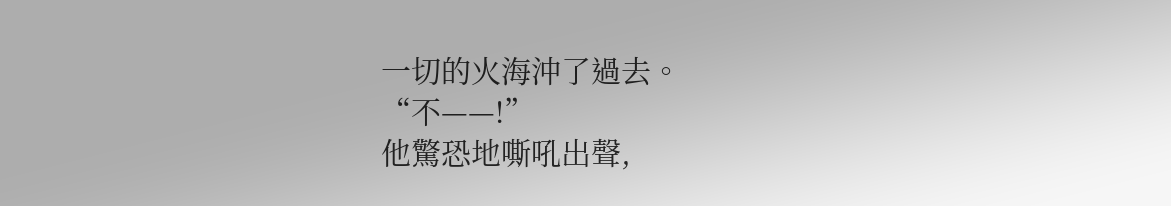一切的火海沖了過去。
“不——!”
他驚恐地嘶吼出聲,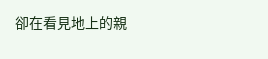卻在看見地上的親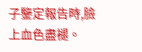子鑒定報告時,臉上血色盡褪。